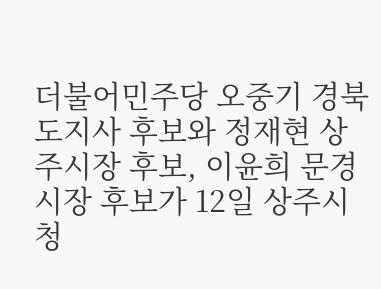더불어민주당 오중기 경북도지사 후보와 정재현 상주시장 후보, 이윤희 문경시장 후보가 12일 상주시청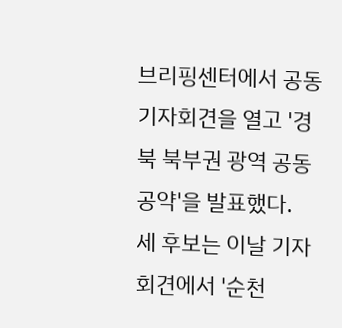브리핑센터에서 공동 기자회견을 열고 '경북 북부권 광역 공동공약'을 발표했다.
세 후보는 이날 기자회견에서 '순천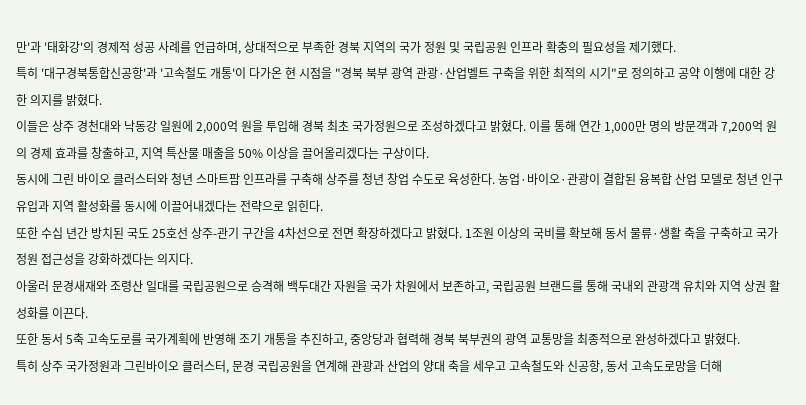만'과 '태화강'의 경제적 성공 사례를 언급하며, 상대적으로 부족한 경북 지역의 국가 정원 및 국립공원 인프라 확충의 필요성을 제기했다.
특히 '대구경북통합신공항'과 '고속철도 개통'이 다가온 현 시점을 "경북 북부 광역 관광·산업벨트 구축을 위한 최적의 시기"로 정의하고 공약 이행에 대한 강한 의지를 밝혔다.
이들은 상주 경천대와 낙동강 일원에 2,000억 원을 투입해 경북 최초 국가정원으로 조성하겠다고 밝혔다. 이를 통해 연간 1,000만 명의 방문객과 7,200억 원의 경제 효과를 창출하고, 지역 특산물 매출을 50% 이상을 끌어올리겠다는 구상이다.
동시에 그린 바이오 클러스터와 청년 스마트팜 인프라를 구축해 상주를 청년 창업 수도로 육성한다. 농업·바이오·관광이 결합된 융복합 산업 모델로 청년 인구 유입과 지역 활성화를 동시에 이끌어내겠다는 전략으로 읽힌다.
또한 수십 년간 방치된 국도 25호선 상주-관기 구간을 4차선으로 전면 확장하겠다고 밝혔다. 1조원 이상의 국비를 확보해 동서 물류·생활 축을 구축하고 국가정원 접근성을 강화하겠다는 의지다.
아울러 문경새재와 조령산 일대를 국립공원으로 승격해 백두대간 자원을 국가 차원에서 보존하고, 국립공원 브랜드를 통해 국내외 관광객 유치와 지역 상권 활성화를 이끈다.
또한 동서 5축 고속도로를 국가계획에 반영해 조기 개통을 추진하고, 중앙당과 협력해 경북 북부권의 광역 교통망을 최종적으로 완성하겠다고 밝혔다.
특히 상주 국가정원과 그린바이오 클러스터, 문경 국립공원을 연계해 관광과 산업의 양대 축을 세우고 고속철도와 신공항, 동서 고속도로망을 더해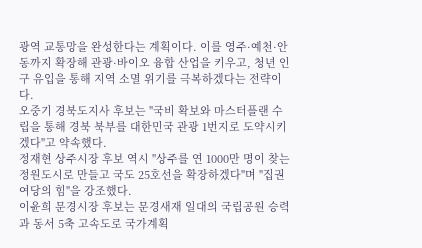광역 교통망을 완성한다는 계획이다. 이를 영주·예천·안동까지 확장해 관광·바이오 융합 산업을 키우고, 청년 인구 유입을 통해 지역 소멸 위기를 극복하겠다는 전략이다.
오중기 경북도지사 후보는 "국비 확보와 마스터플랜 수립을 통해 경북 북부를 대한민국 관광 1번지로 도약시키겠다"고 약속했다.
정재현 상주시장 후보 역시 "상주를 연 1000만 명이 찾는 정원도시로 만들고 국도 25호선을 확장하겠다"며 "집권 여당의 힘"을 강조했다.
이윤희 문경시장 후보는 문경새재 일대의 국립공원 승력과 동서 5축 고속도로 국가계획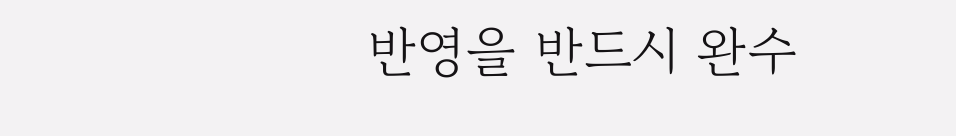반영을 반드시 완수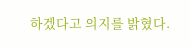하겠다고 의지를 밝혔다.